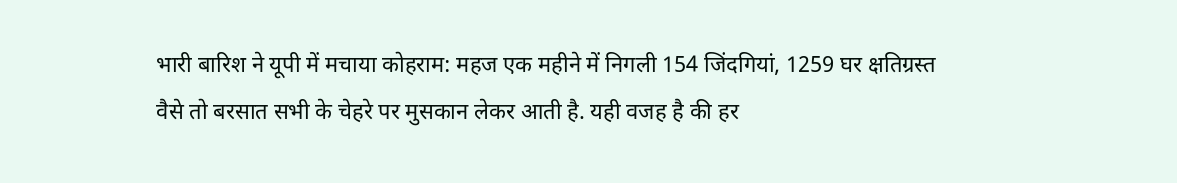भारी बारिश ने यूपी में मचाया कोहराम: महज एक महीने में निगली 154 जिंदगियां, 1259 घर क्षतिग्रस्त
वैसे तो बरसात सभी के चेहरे पर मुसकान लेकर आती है. यही वजह है की हर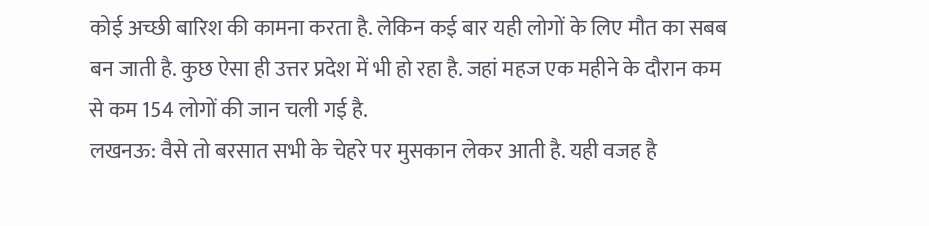कोई अच्छी बारिश की कामना करता है. लेकिन कई बार यही लोगों के लिए मौत का सबब बन जाती है. कुछ ऐसा ही उत्तर प्रदेश में भी हो रहा है. जहां महज एक महीने के दौरान कम से कम 154 लोगों की जान चली गई है.
लखनऊ: वैसे तो बरसात सभी के चेहरे पर मुसकान लेकर आती है. यही वजह है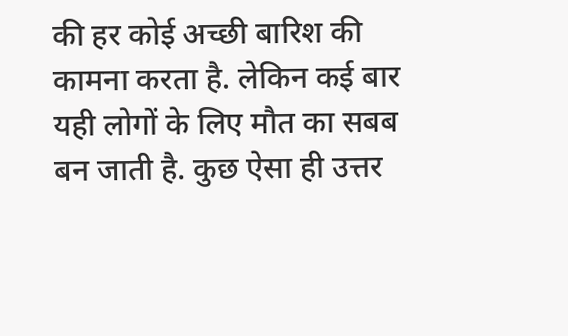की हर कोई अच्छी बारिश की कामना करता है. लेकिन कई बार यही लोगों के लिए मौत का सबब बन जाती है. कुछ ऐसा ही उत्तर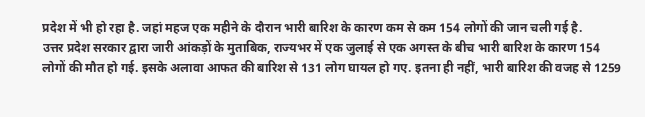प्रदेश में भी हो रहा है. जहां महज एक महीने के दौरान भारी बारिश के कारण कम से कम 154 लोगों की जान चली गई है.
उत्तर प्रदेश सरकार द्वारा जारी आंकड़ों के मुताबिक, राज्यभर में एक जुलाई से एक अगस्त के बीच भारी बारिश के कारण 154 लोगों की मौत हो गई. इसके अलावा आफत की बारिश से 131 लोग घायल हो गए. इतना ही नहीं, भारी बारिश की वजह से 1259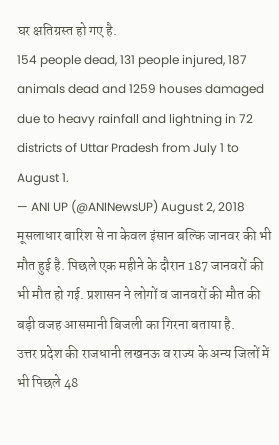घर क्षतिग्रस्त हो गए है.
154 people dead, 131 people injured, 187 animals dead and 1259 houses damaged due to heavy rainfall and lightning in 72 districts of Uttar Pradesh from July 1 to August 1.
— ANI UP (@ANINewsUP) August 2, 2018
मूसलाधार बारिश से ना केवल इंसान बल्कि जानवर की भी मौत हुई है. पिछले एक महीने के दौरान 187 जानवरों की भी मौत हो गई. प्रशासन ने लोगों व जानवरों की मौत की बड़ी वजह आसमानी बिजली का गिरना बताया है.
उत्तर प्रदेश की राजधानी लखनऊ व राज्य के अन्य जिलों में भी पिछले 48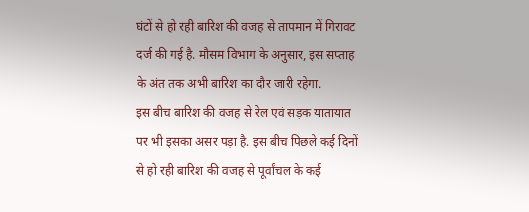घंटों से हो रही बारिश की वजह से तापमान में गिरावट दर्ज की गई है. मौसम विभाग के अनुसार, इस सप्ताह के अंत तक अभी बारिश का दौर जारी रहेगा.
इस बीच बारिश की वजह से रेल एवं सड़क यातायात पर भी इसका असर पड़ा है. इस बीच पिछले कई दिनों से हो रही बारिश की वजह से पूर्वांचल के कई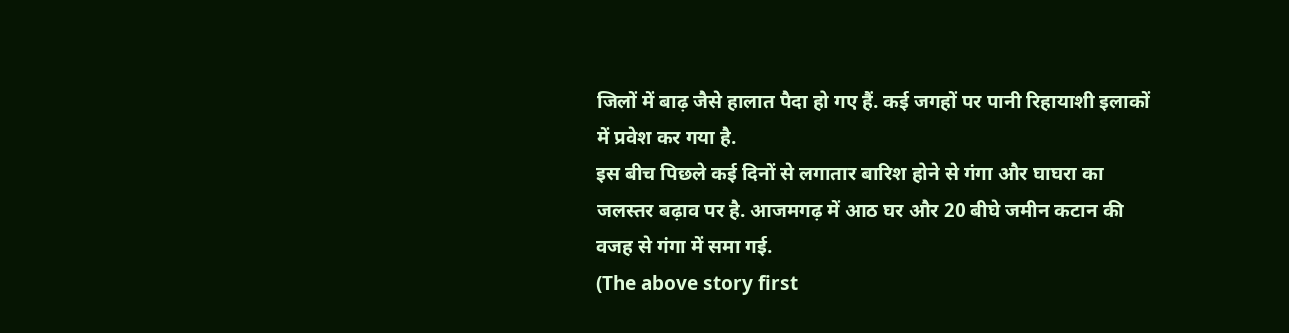जिलों में बाढ़ जैसे हालात पैदा हो गए हैं. कई जगहों पर पानी रिहायाशी इलाकों में प्रवेश कर गया है.
इस बीच पिछले कई दिनों से लगातार बारिश होने से गंगा और घाघरा का जलस्तर बढ़ाव पर है. आजमगढ़ में आठ घर और 20 बीघे जमीन कटान की वजह से गंगा में समा गई.
(The above story first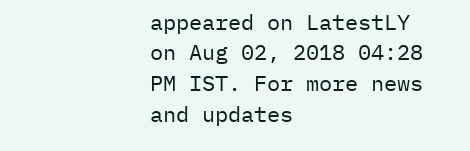appeared on LatestLY on Aug 02, 2018 04:28 PM IST. For more news and updates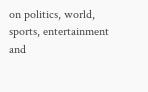on politics, world, sports, entertainment and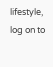lifestyle, log on to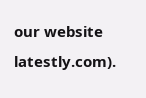our website latestly.com).